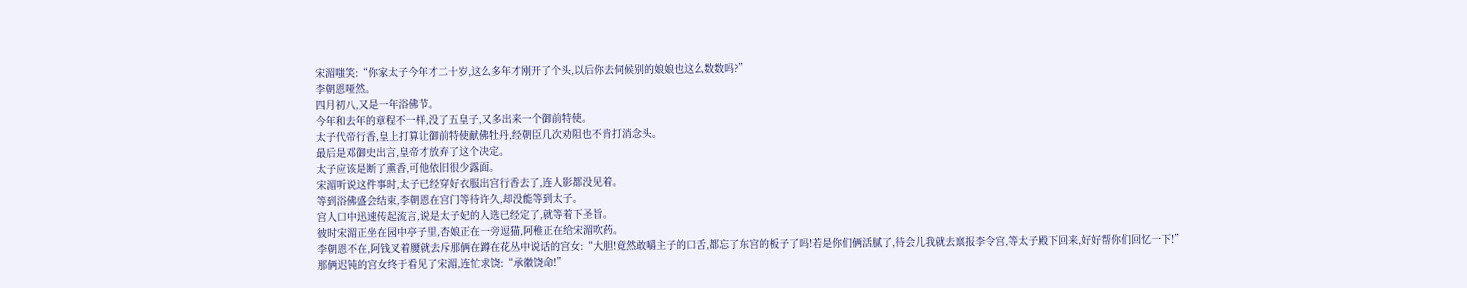宋湄嗤笑:“你家太子今年才二十岁,这么多年才刚开了个头,以后你去伺候别的娘娘也这么数数吗?”
李朝恩哑然。
四月初八,又是一年浴佛节。
今年和去年的章程不一样,没了五皇子,又多出来一个御前特使。
太子代帝行香,皇上打算让御前特使献佛牡丹,经朝臣几次劝阻也不肯打消念头。
最后是邓御史出言,皇帝才放弃了这个决定。
太子应该是断了熏香,可他依旧很少露面。
宋湄听说这件事时,太子已经穿好衣服出宫行香去了,连人影都没见着。
等到浴佛盛会结束,李朝恩在宫门等待许久,却没能等到太子。
宫人口中迅速传起流言,说是太子妃的人选已经定了,就等着下圣旨。
彼时宋湄正坐在园中亭子里,杏娘正在一旁逗猫,阿稚正在给宋湄吹药。
李朝恩不在,阿钱叉着腰就去斥那俩在蹲在花丛中说话的宫女:“大胆!竟然敢嚼主子的口舌,都忘了东宫的板子了吗!若是你们俩活腻了,待会儿我就去禀报李令宫,等太子殿下回来,好好帮你们回忆一下!”
那俩迟钝的宫女终于看见了宋湄,连忙求饶:“承徽饶命!”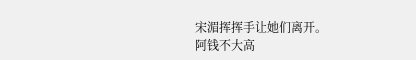宋湄挥挥手让她们离开。
阿钱不大高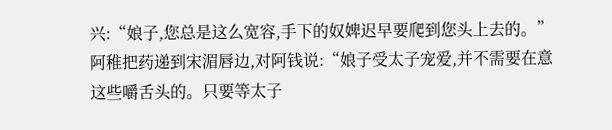兴:“娘子,您总是这么宽容,手下的奴婢迟早要爬到您头上去的。”
阿稚把药递到宋湄唇边,对阿钱说:“娘子受太子宠爱,并不需要在意这些嚼舌头的。只要等太子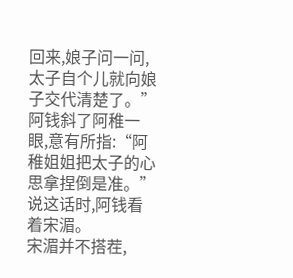回来,娘子问一问,太子自个儿就向娘子交代清楚了。”
阿钱斜了阿稚一眼,意有所指:“阿稚姐姐把太子的心思拿捏倒是准。”
说这话时,阿钱看着宋湄。
宋湄并不搭茬,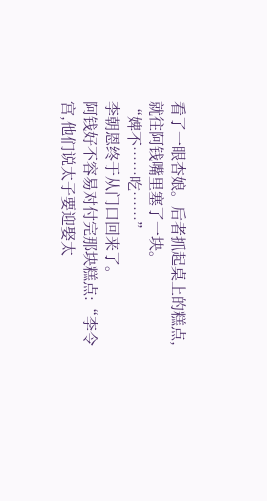看了一眼杏娘。后者抓起桌上的糕点,就往阿钱嘴里塞了一块。
“婢不……吃……”
李朝恩终于从门口回来了。
阿钱好不容易对付完那块糕点:“李令宫,他们说太子要迎娶太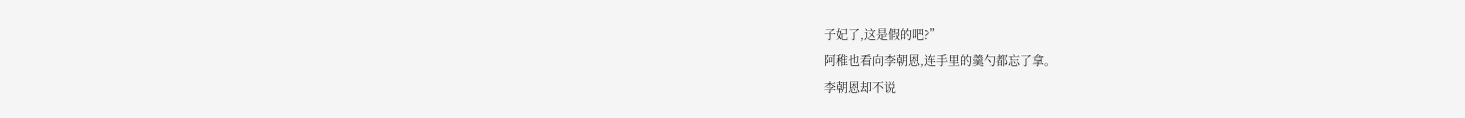子妃了,这是假的吧?”
阿稚也看向李朝恩,连手里的羹勺都忘了拿。
李朝恩却不说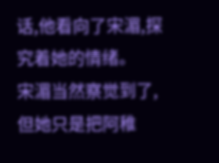话,他看向了宋湄,探究着她的情绪。
宋湄当然察觉到了,但她只是把阿稚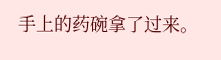手上的药碗拿了过来。